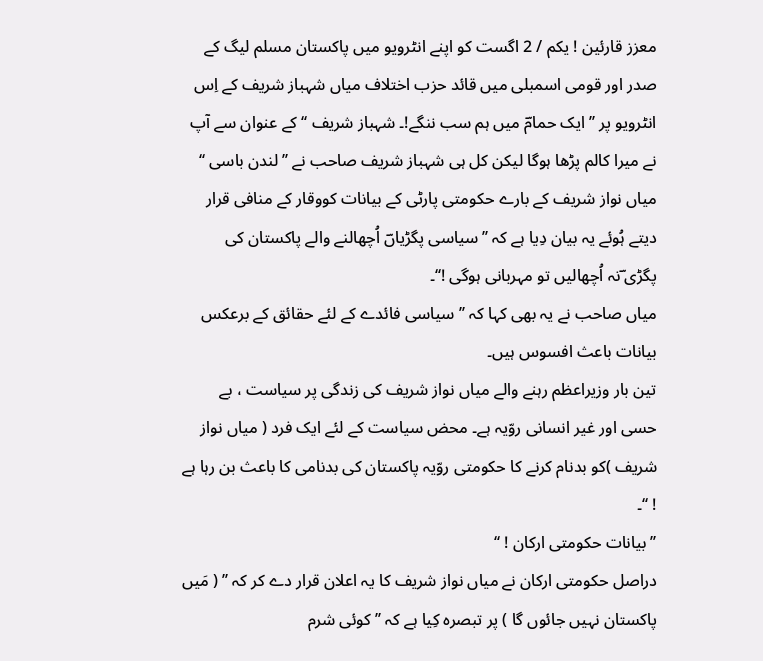معزز قارئین ! یکم / 2 اگست کو اپنے انٹرویو میں پاکستان مسلم لیگ کے صدر اور قومی اسمبلی میں قائد حزب اختلاف میاں شہباز شریف کے اِس انٹرویو پر ’’ ایک حمامؔ میں ہم سب ننگے!۔ شہباز شریف ‘‘ کے عنوان سے آپ نے میرا کالم پڑھا ہوگا لیکن کل ہی شہباز شریف صاحب نے ’’ لندن باسی ‘‘ میاں نواز شریف کے بارے حکومتی پارٹی کے بیانات کووقار کے منافی قرار دیتے ہُوئے یہ بیان دِیا ہے کہ ’’سیاسی پگڑیاںؔ اُچھالنے والے پاکستان کی پگڑی ؔنہ اُچھالیں تو مہربانی ہوگی !‘‘۔
میاں صاحب نے یہ بھی کہا کہ ’’سیاسی فائدے کے لئے حقائق کے برعکس بیانات باعث افسوس ہیں۔
تین بار وزیراعظم رہنے والے میاں نواز شریف کی زندگی پر سیاست ، بے حسی اور غیر انسانی روّیہ ہے۔ محض سیاست کے لئے ایک فرد ( میاں نواز شریف )کو بدنام کرنے کا حکومتی روّیہ پاکستان کی بدنامی کا باعث بن رہا ہے ! ‘‘۔
’’بیانات حکومتی ارکان ! ‘‘
دراصل حکومتی ارکان نے میاں نواز شریف کا یہ اعلان قرار دے کر کہ ’’ ( مَیں پاکستان نہیں جائوں گا ) پر تبصرہ کِیا ہے کہ ’’ کوئی شرم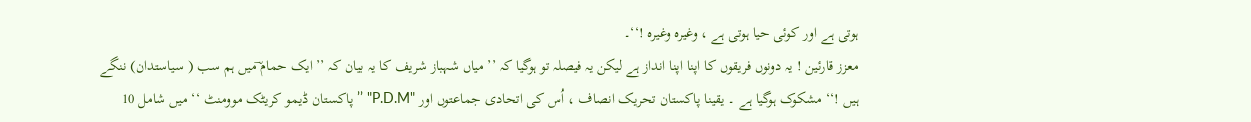ہوتی ہے اور کوئی حیا ہوتی ہے ، وغیرہ وغیرہ !‘‘۔
معزز قارئین ! یہ دونوں فریقوں کا اپنا اپنا انداز ہے لیکن یہ فیصلہ تو ہوگیا کہ ’’ میاں شہباز شریف کا یہ بیان کہ ’’ ایک حمام ؔمیں ہم سب ( سیاستدان) ننگے ہیں !‘‘ مشکوک ہوگیا ہے ۔ یقینا پاکستان تحریک انصاف ، اُس کی اتحادی جماعتوں اور "P.D.M" ’’ پاکستان ڈیمو کریٹک موومنٹ ‘‘ میں شامل 10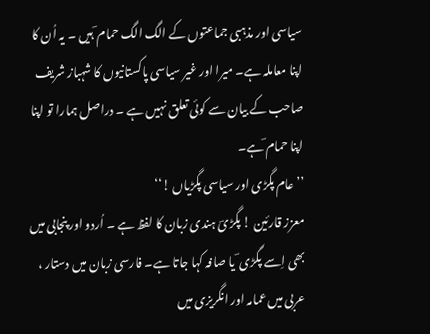سیاسی اور مذہبی جماعتوں کے الگ الگ حمام ؔ ہیں ۔ یہ اُن کا اپنا معاملہ ہے۔ میرا اور غیر سیاسی پاکستانیوں کا شہباز شریف صاحب کے بیان سے کوئی تعلق نہیں ہے ۔ دراصل ہمارا تو اپنا اپنا حمام ؔہے۔
’’ عام پگڑی اور سیاسی پگڑیاں !‘‘
معزز قارئین ! پگڑیؔ ہندی زبان کا لفظ ہے ۔ اُردو اور پنجابی میں بھی اِسے پگڑی ؔ یا صافہ کہا جاتا ہے۔ فارسی زبان میں دستار ، عربی میں عمامہ اور انگریزی میں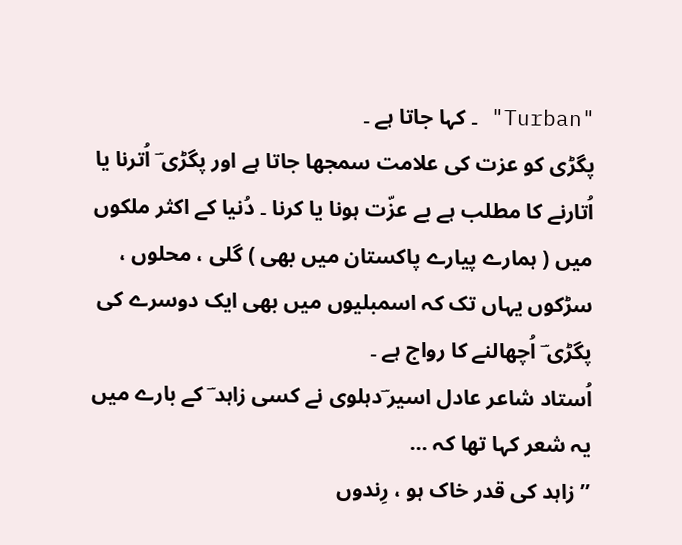"Turban" ۔ کہا جاتا ہے ۔
پگڑی کو عزت کی علامت سمجھا جاتا ہے اور پگڑی ؔ اُترنا یا اُتارنے کا مطلب ہے بے عزّت ہونا یا کرنا ۔ دُنیا کے اکثر ملکوں میں ( ہمارے پیارے پاکستان میں بھی ) گلی ، محلوں ، سڑکوں یہاں تک کہ اسمبلیوں میں بھی ایک دوسرے کی پگڑی ؔ اُچھالنے کا رواج ہے ۔
اُستاد شاعر عادل اسیر ؔدہلوی نے کسی زاہد ؔ کے بارے میں یہ شعر کہا تھا کہ …
’’ زاہد کی قدر خاک ہو ، رِندوں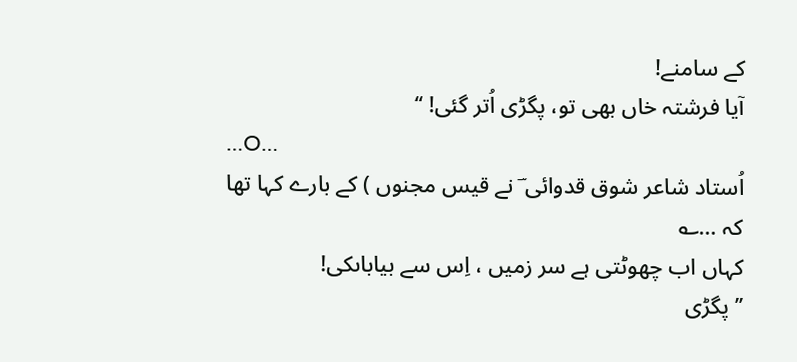کے سامنے!
آیا فرشتہ خاں بھی تو، پگڑی اُتر گئی! ‘‘
…O…
اُستاد شاعر شوق قدوائی ؔ نے قیس مجنوں ) کے بارے کہا تھا کہ …؎
کہاں اب چھوٹتی ہے سر زمیں ، اِس سے بیاباںکی!
’’ پگڑی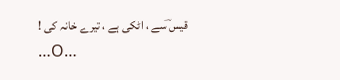قیس ؔسے ، اٹکی ہے ، تیرے خانہ کی !
…O…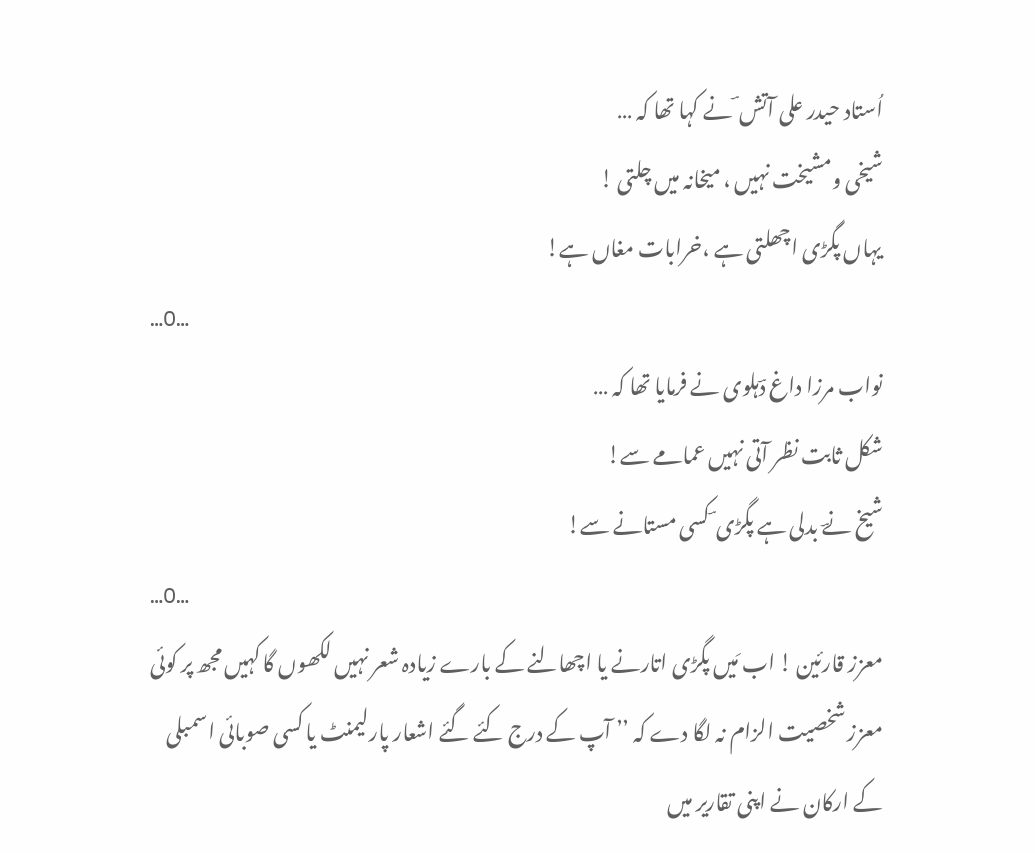اُستاد حیدر علی آتش ؔ نے کہا تھا کہ …
شیخی ومشیخت نہیں ، میخانہ میں چلتی !
یہاں پگڑی اچھلتی ہے ،خرابات مغاں ہے!
…O…
نواب مرزا داغ دؔہلوی نے فرمایا تھا کہ …
شکل ثابت نظر آتی نہیں عمامے سے!
شیخ نےؔ بدلی ہے پگڑی ؔ کسی مستانے سے!
…O…
معزز قارئین ! اب مَیں پگڑی اتارنے یا اچھالنے کے بارے زیادہ شعر نہیں لکھوں گا کہیں مجھ پر کوئی معزز شخصیت الزام نہ لگا دے کہ ’’ آپ کے درج کئے گئے اشعار پارلیمنٹ یا کسی صوبائی اسمبلی کے ارکان نے اپنی تقاریر میں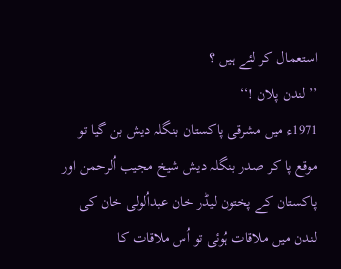استعمال کر لئے ہیں ؟
’’ لندن پلان !‘‘
1971ء میں مشرقی پاکستان بنگلہ دیش بن گیا تو موقع پا کر صدر بنگلہ دیش شیخ مجیب اُلرحمن اور پاکستان کے پختون لیڈر خان عبداُلولی خان کی لندن میں ملاقات ہُوئی تو اُس ملاقات کا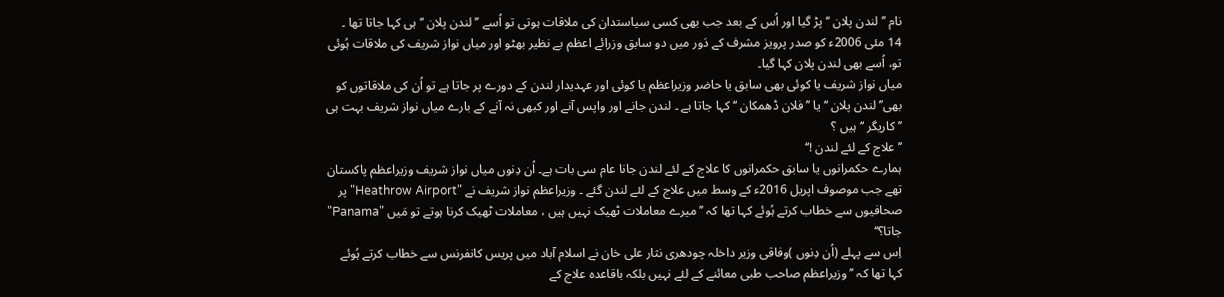نام ’’ لندن پلان ‘‘ پڑ گیا اور اُس کے بعد جب بھی کسی سیاستدان کی ملاقات ہوتی تو اُسے ’’ لندن پلان ‘‘ ہی کہا جاتا تھا ۔
14 مئی 2006ء کو صدر پرویز مشرف کے دَور میں دو سابق وزرائے اعظم بے نظیر بھٹو اور میاں نواز شریف کی ملاقات ہُوئی تو، اُسے بھی لندن پلان کہا گیا۔
میاں نواز شریف یا کوئی بھی سابق یا حاضر وزیراعظم یا کوئی اور عہدیدار لندن کے دورے پر جاتا ہے تو اُن کی ملاقاتوں کو بھی’’ لندن پلان ‘‘ یا ’’ فلان ڈھمکان ‘‘ کہا جاتا ہے ۔ لندن جانے اور واپس آنے اور کبھی نہ آنے کے بارے میاں نواز شریف بہت ہی ’’ کاریگر ‘‘ ہیں ؟
’’علاج کے لئے لندن !‘‘
ہمارے حکمرانوں یا سابق حکمرانوں کا علاج کے لئے لندن جانا عام سی بات ہے۔ اُن دِنوں میاں نواز شریف وزیراعظم پاکستان تھے جب موصوف اپریل 2016ء کے وسط میں علاج کے لئے لندن گئے ۔ وزیراعظم نواز شریف نے "Heathrow Airport" پر صحافیوں سے خطاب کرتے ہُوئے کہا تھا کہ ’’ میرے معاملات ٹھیک نہیں ہیں ، معاملات ٹھیک کرنا ہوتے تو مَیں "Panama" جاتا؟‘‘
اِس سے پہلے (اُن دِنوں )وفاقی وزیر داخلہ چودھری نثار علی خان نے اسلام آباد میں پریس کانفرنس سے خطاب کرتے ہُوئے کہا تھا کہ ’’ وزیراعظم صاحب طبی معائنے کے لئے نہیں بلکہ باقاعدہ علاج کے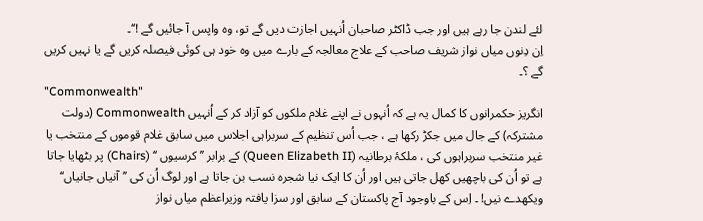لئے لندن جا رہے ہیں اور جب ڈاکٹر صاحبان اُنہیں اجازت دیں گے تو، وہ واپس آ جائیں گے !‘‘۔
اِن دِنوں میاں نواز شریف صاحب کے علاج معالجہ کے بارے میں وہ خود ہی کوئی فیصلہ کریں گے یا نہیں کریں گے ؟۔
"Commonwealth"
انگریز حکمرانوں کا کمال یہ ہے کہ اُنہوں نے اپنے غلام ملکوں کو آزاد کر کے اُنہیں Commonwealth (دولت مشترکہ) کے جال میں جکڑ رکھا ہے ، جب اُس تنظیم کے سربراہی اجلاس میں سابق غلام قوموں کے منتخب یا غیر منتخب سربراہوں کی ، ملکۂ برطانیہ (Queen Elizabeth II) کے برابر ’’ کرسیوں ‘‘ (Chairs) پر بٹھایا جاتا ہے تو اُن کی باچھیں کھل جاتی ہیں اور اُن کا ایک نیا شجرہ نسب بن جاتا ہے اور لوگ اُن کی ’’آنیاں جانیاں‘‘ ویکھدے نیں! ۔ اِس کے باوجود آج پاکستان کے سابق اور سزا یافتہ وزیراعظم میاں نواز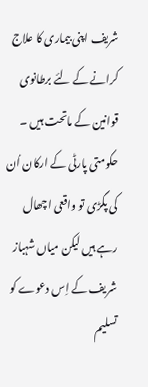شریف اپنی بیماری کا علاج کرانے کے لئے برطانوی قوانین کے ماتحت ہیں ۔
حکومتی پارٹی کے ارکان اُن کی پگڑی تو واقعی اچھال رہے ہیں لیکن میاں شہباز شریف کے اِس دعوے کو تسلیم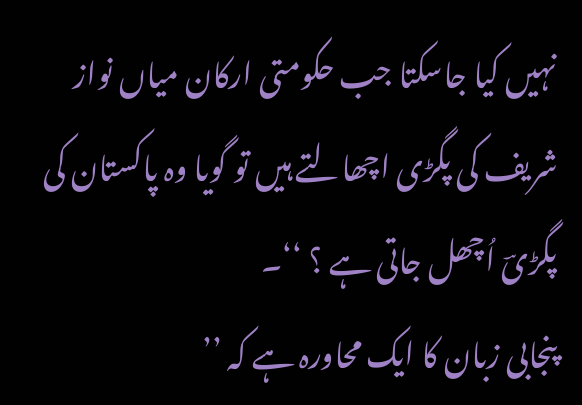نہیں کیا جاسکتا جب حکومتی ارکان میاں نواز شریف کی پگڑی اچھالتے ہیں تو گویا وہ پاکستان کی پگڑیؔ اُچھل جاتی ہے ؟ ‘‘۔
پنجابی زبان کا ایک محاورہ ہے کہ ’’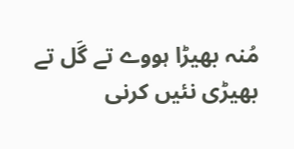مُنہ بھیڑا ہووے تے گَل تے بھیڑی نئیں کرنی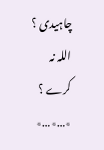چاہیدی ؟ اللہ نہ کرے ؟
٭…٭…٭